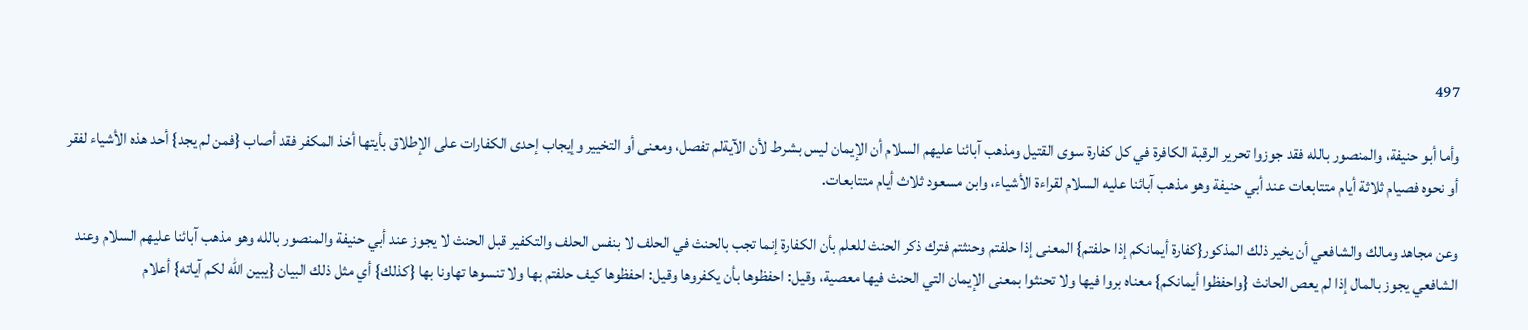497

وأما أبو حنيفة، والمنصور بالله فقد جوزوا تحرير الرقبة الكافرة في كل كفارة سوى القتيل ومذهب آبائنا عليهم السلام أن الإيمان ليس بشرط لأن الآيةلم تفصل، ومعنى أو التخيير وإيجاب إحدى الكفارات على الإطلاق بأيتها أخذ المكفر فقد أصاب {فمن لم يجد} أحد هذه الأشياء لفقر أو نحوه فصيام ثلاثة أيام متتابعات عند أبي حنيفة وهو مذهب آبائنا عليه السلام لقراءة الأشياء، وابن مسعود ثلاث أيام متتابعات.

وعن مجاهد ومالك والشافعي أن يخير ذلك المذكور{كفارة أيمانكم إذا حلفتم} المعنى إذا حلفتم وحنثتم فترك ذكر الحنث للعلم بأن الكفارة إنما تجب بالحنث في الحلف لا بنفس الحلف والتكفير قبل الحنث لا يجوز عند أبي حنيفة والمنصور بالله وهو مذهب آبائنا عليهم السلام وعند الشافعي يجوز بالمال إذا لم يعص الحانث {واحفظوا أيمانكم} معناه بروا فيها ولا تحنثوا بمعنى الإيمان التي الحنث فيها معصية، وقيل: احفظوها بأن يكفروها وقيل: احفظوها كيف حلفتم بها ولا تنسوها تهاونا بها {كذلك} أي مثل ذلك البيان {يبين الله لكم آياته} أعلام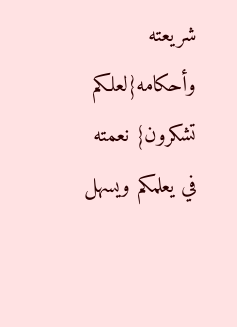شريعته وأحكامه{لعلكم تشكرون} نعمته في يعلمكم ويسهل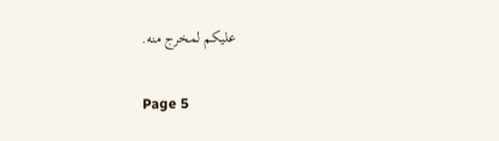عليكم لمخرج منه.

Page 5